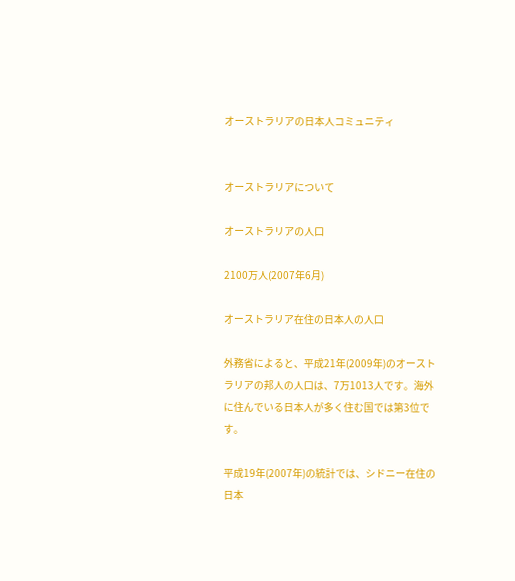オーストラリアの日本人コミュニティ


オーストラリアについて

オーストラリアの人口

2100万人(2007年6月)

オーストラリア在住の日本人の人口

外務省によると、平成21年(2009年)のオーストラリアの邦人の人口は、7万1013人です。海外に住んでいる日本人が多く住む国では第3位です。

平成19年(2007年)の統計では、シドニー在住の日本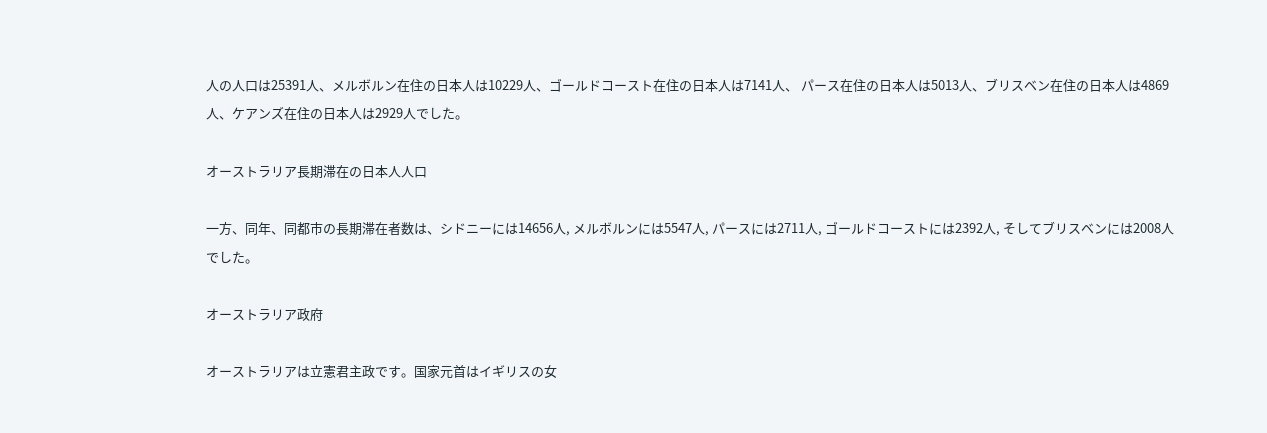人の人口は25391人、メルボルン在住の日本人は10229人、ゴールドコースト在住の日本人は7141人、 パース在住の日本人は5013人、ブリスベン在住の日本人は4869人、ケアンズ在住の日本人は2929人でした。

オーストラリア長期滞在の日本人人口

一方、同年、同都市の長期滞在者数は、シドニーには14656人, メルボルンには5547人, パースには2711人, ゴールドコーストには2392人, そしてブリスベンには2008人でした。

オーストラリア政府

オーストラリアは立憲君主政です。国家元首はイギリスの女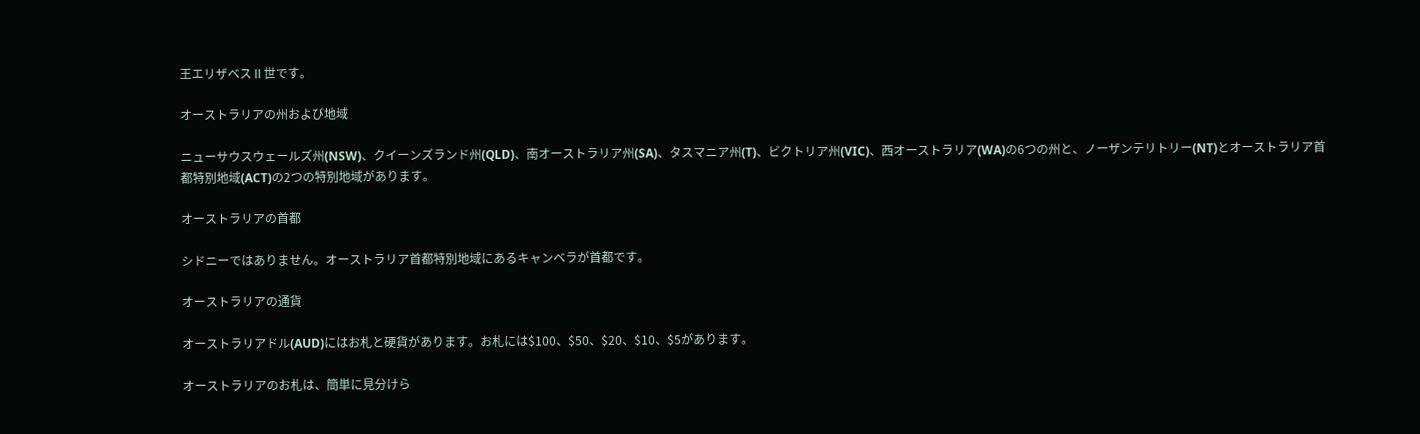王エリザベスⅡ世です。

オーストラリアの州および地域

ニューサウスウェールズ州(NSW)、クイーンズランド州(QLD)、南オーストラリア州(SA)、タスマニア州(T)、ビクトリア州(VIC)、西オーストラリア(WA)の6つの州と、ノーザンテリトリー(NT)とオーストラリア首都特別地域(ACT)の2つの特別地域があります。

オーストラリアの首都

シドニーではありません。オーストラリア首都特別地域にあるキャンベラが首都です。

オーストラリアの通貨

オーストラリアドル(AUD)にはお札と硬貨があります。お札には$100、$50、$20、$10、$5があります。

オーストラリアのお札は、簡単に見分けら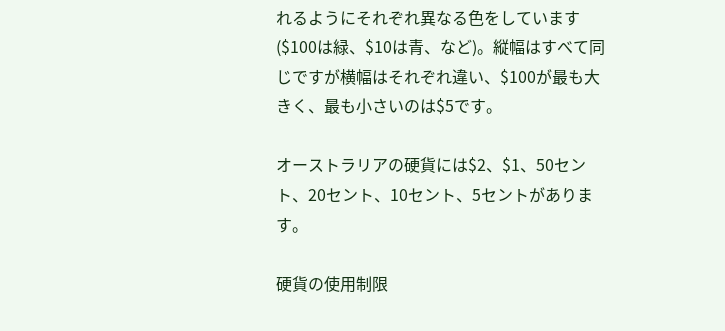れるようにそれぞれ異なる色をしています($100は緑、$10は青、など)。縦幅はすべて同じですが横幅はそれぞれ違い、$100が最も大きく、最も小さいのは$5です。

オーストラリアの硬貨には$2、$1、50セント、20セント、10セント、5セントがあります。

硬貨の使用制限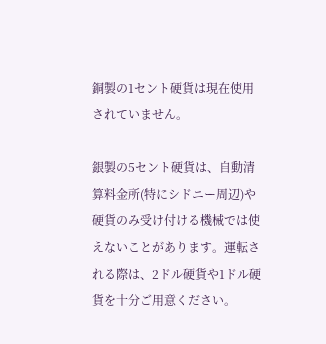銅製の1セント硬貨は現在使用されていません。

銀製の5セント硬貨は、自動清算料金所(特にシドニー周辺)や硬貨のみ受け付ける機械では使えないことがあります。運転される際は、2ドル硬貨や1ドル硬貨を十分ご用意ください。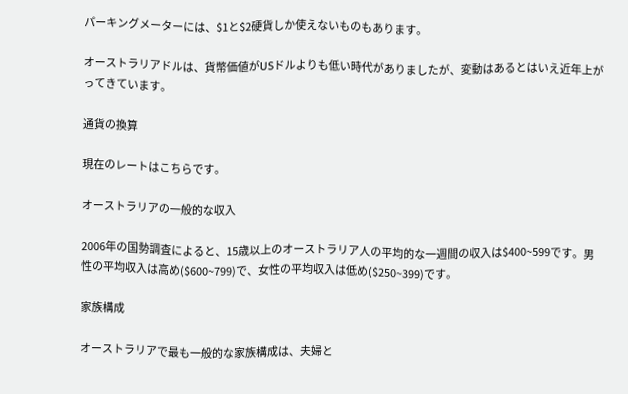パーキングメーターには、$1と$2硬貨しか使えないものもあります。

オーストラリアドルは、貨幣価値がUSドルよりも低い時代がありましたが、変動はあるとはいえ近年上がってきています。

通貨の換算

現在のレートはこちらです。

オーストラリアの一般的な収入

2006年の国勢調査によると、15歳以上のオーストラリア人の平均的な一週間の収入は$400~599です。男性の平均収入は高め($600~799)で、女性の平均収入は低め($250~399)です。

家族構成

オーストラリアで最も一般的な家族構成は、夫婦と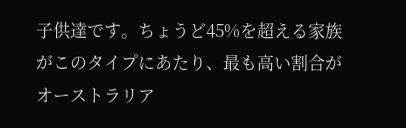子供達です。ちょうど45%を超える家族がこのタイプにあたり、最も高い割合がオーストラリア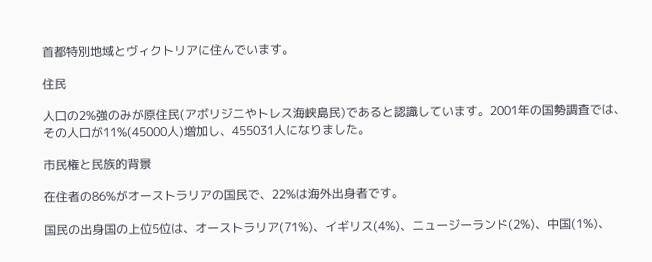首都特別地域とヴィクトリアに住んでいます。

住民

人口の2%強のみが原住民(アボリジニやトレス海峡島民)であると認識しています。2001年の国勢調査では、その人口が11%(45000人)増加し、455031人になりました。

市民権と民族的背景

在住者の86%がオーストラリアの国民で、22%は海外出身者です。

国民の出身国の上位5位は、オーストラリア(71%)、イギリス(4%)、ニュージーランド(2%)、中国(1%)、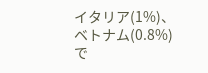イタリア(1%)、ベトナム(0.8%)で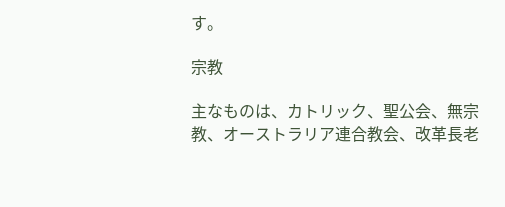す。

宗教

主なものは、カトリック、聖公会、無宗教、オーストラリア連合教会、改革長老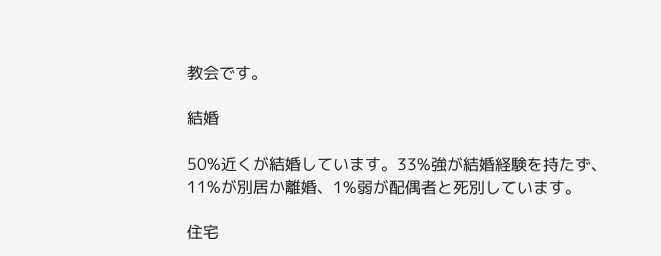教会です。

結婚

50%近くが結婚しています。33%強が結婚経験を持たず、11%が別居か離婚、1%弱が配偶者と死別しています。

住宅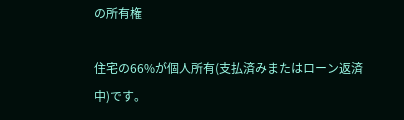の所有権

住宅の66%が個人所有(支払済みまたはローン返済中)です。